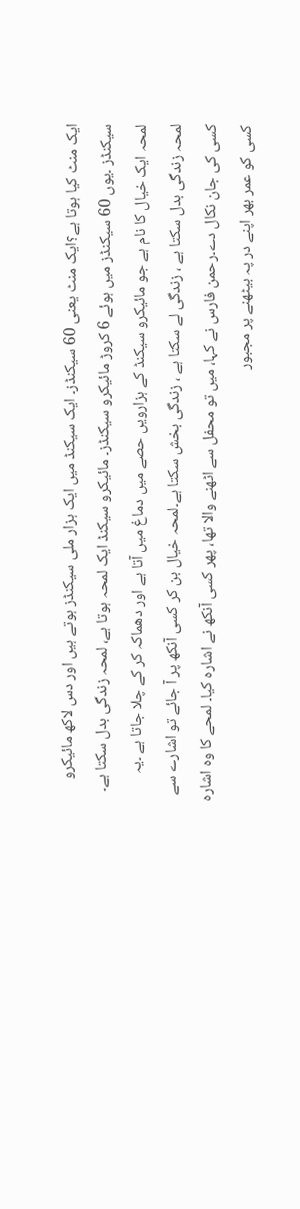ایک منٹ کیا ہوتا ہے؟ایک منٹ یعنی 60 سیکنڈز۔ ایک سیکنڈ میں ایک ہزار ملی سیکنڈز ہوتے ہیں اور دس لاکھ مائیکرو سیکنڈز ۔یوں 60 سیکنڈز میں ہوئے 6 کروڑ مائیکرو سیکنڈز۔ مائیکرو سیکنڈ ایک لمحہ ہوتا ہے، لمحہ زندگی بدل سکتا ہے۔ لمحہ ایک خیال کا نام ہے جو مائیکرو سیکنڈ کے ہزارویں حصے میں دماغ میں آتا ہے اور دھماکہ کر کے چلا جاتا ہے ۔یہ لمحہ زندگی بدل سکتا ہے ، زندگی لے سکتا ہے ، زندگی بخش سکتا ہے۔لمحہ خیال بن کر کسی آنکھ پر آ جائے تو اشارے سے کسی کی جان نکال دے۔رحمن فارس نے کہا، میں تو محفل سے اٹھنے والا تھا، پھر کسی آنکھ نے اشارہ کیا۔ لمحے کا وہ اشارہ کسی کو عمر بھر اپنے در پہ بیٹھنے پر مجبور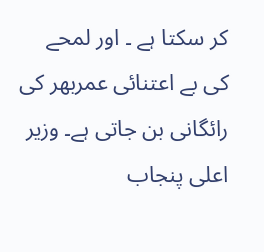کر سکتا ہے ۔ اور لمحے کی بے اعتنائی عمربھر کی رائگانی بن جاتی ہے۔ وزیر اعلی پنجاب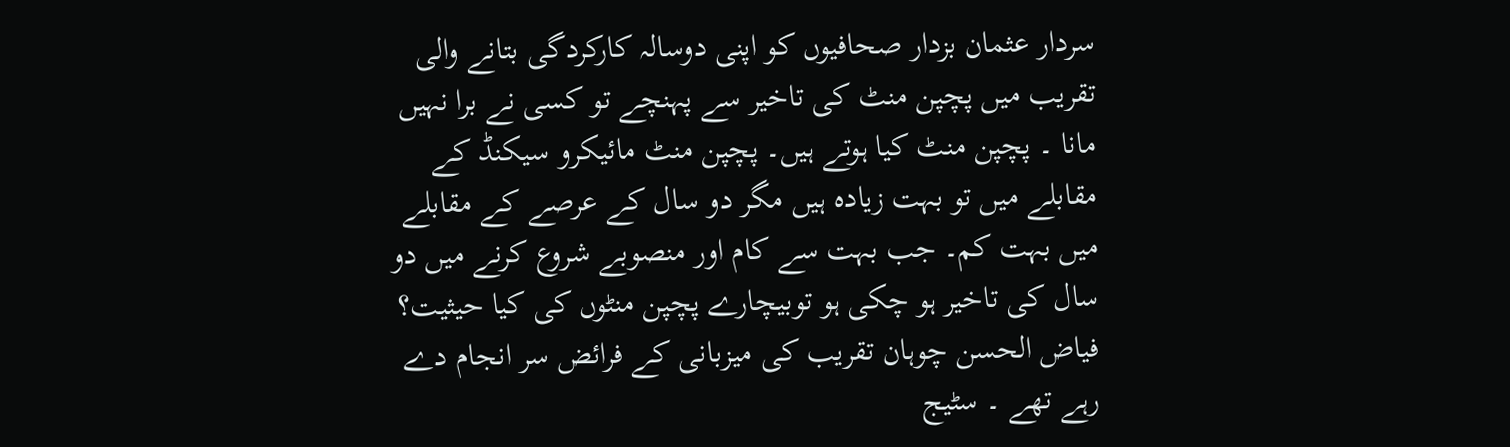سردار عثمان بزدار صحافیوں کو اپنی دوسالہ کارکردگی بتانے والی تقریب میں پچپن منٹ کی تاخیر سے پہنچے تو کسی نے برا نہیں مانا ۔ پچپن منٹ کیا ہوتے ہیں۔ پچپن منٹ مائیکرو سیکنڈ کے مقابلے میں تو بہت زیادہ ہیں مگر دو سال کے عرصے کے مقابلے میں بہت کم۔ جب بہت سے کام اور منصوبے شروع کرنے میں دو سال کی تاخیر ہو چکی ہو توبیچارے پچپن منٹوں کی کیا حیثیت؟ فیاض الحسن چوہان تقریب کی میزبانی کے فرائض سر انجام دے رہے تھے ۔ سٹیج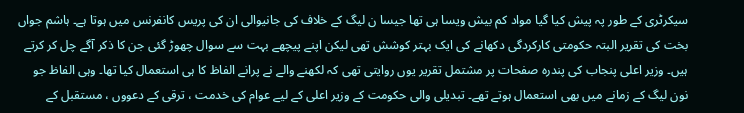سیکرٹری کے طور پہ پیش کیا گیا مواد کم بیش ویسا ہی تھا جیسا ن لیگ کے خلاف کی جانیوالی ان کی پریس کانفرنس میں ہوتا ہے۔ ہاشم جواں بخت کی تقریر البتہ حکومتی کارکردگی دکھانے کی ایک بہتر کوشش تھی لیکن اپنے پیچھے بہت سے سوال چھوڑ گئی جن کا ذکر آگے چل کر کرتے ہیں۔ وزیر اعلی پنجاب کی پندرہ صفحات پر مشتمل تقریر یوں روایتی تھی کہ لکھنے والے نے پرانے الفاظ کا ہی استعمال کیا تھا۔ وہی الفاظ جو نون لیگ کے زمانے میں بھی استعمال ہوتے تھے۔ تبدیلی والی حکومت کے وزیر اعلی کے لیے عوام کی خدمت ، ترقی کے دعووں ، مستقبل کے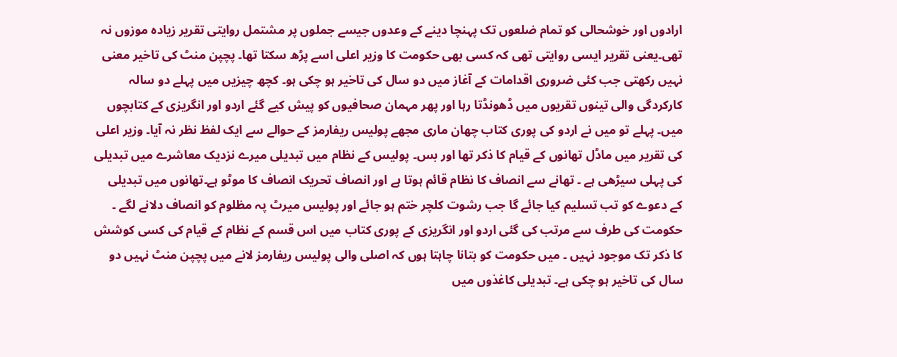ارادوں اور خوشحالی کو تمام ضلعوں تک پہنچا دینے کے وعدوں جیسے جملوں پر مشتمل روایتی تقریر زیادہ موزوں نہ تھی۔یعنی تقریر ایسی روایتی تھی کہ کسی بھی حکومت کا وزیر اعلی اسے پڑھ سکتا تھا۔ پچپن منٹ کی تاخیر معنی نہیں رکھتی جب کئی ضروری اقدامات کے آغاز میں دو سال کی تاخیر ہو چکی ہو۔ کچھ چیزیں میں پہلے دو سالہ کارکردگی والی تینوں تقریوں میں ڈھونڈتا رہا اور پھر مہمان صحافیوں کو پیش کیے گئے اردو اور انگریزی کے کتابچوں میں۔ پہلے تو میں نے اردو کی پوری کتاب چھان ماری مجھے پولیس ریفارمز کے حوالے سے ایک لفظ نظر نہ آیا۔ وزیر اعلی کی تقریر میں ماڈل تھانوں کے قیام کا ذکر تھا اور بس۔ پولیس کے نظام میں تبدیلی میرے نزدیک معاشرے میں تبدیلی کی پہلی سیڑھی ہے ۔ تھانے سے انصاف کا نظام قائم ہوتا ہے اور انصاف تحریک انصاف کا موٹو ہے۔تھانوں میں تبدیلی کے دعوے کو تب تسلیم کیا جائے گا جب رشوت کلچر ختم ہو جائے اور پولیس میرٹ پہ مظلوم کو انصاف دلانے لگے ۔ حکومت کی طرف سے مرتب کی گئی اردو اور انگریزی کے پوری کتاب میں اس قسم کے نظام کے قیام کی کسی کوشش کا ذکر تک موجود نہیں ۔ میں حکومت کو بتانا چاہتا ہوں کہ اصلی والی پولیس ریفارمز لانے میں پچپن منٹ نہیں دو سال کی تاخیر ہو چکی ہے۔ تبدیلی کاغذوں میں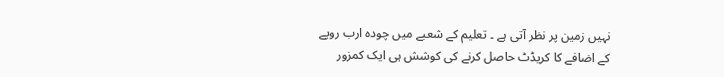نہیں زمین پر نظر آتی ہے ۔ تعلیم کے شعبے میں چودہ ارب روپے کے اضافے کا کریڈٹ حاصل کرنے کی کوشش ہی ایک کمزور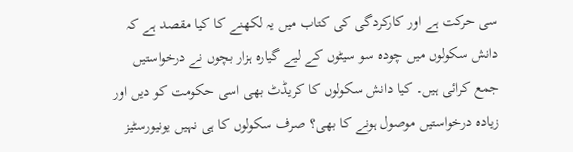سی حرکت ہے اور کارکردگی کی کتاب میں یہ لکھنے کا کیا مقصد ہے کہ دانش سکولوں میں چودہ سو سیٹوں کے لیے گیارہ ہزار بچوں نے درخواستیں جمع کرائی ہیں۔ کیا دانش سکولوں کا کریڈٹ بھی اسی حکومت کو دیں اور زیادہ درخواستیں موصول ہونے کا بھی؟ صرف سکولوں کا ہی نہیں یونیورسٹیز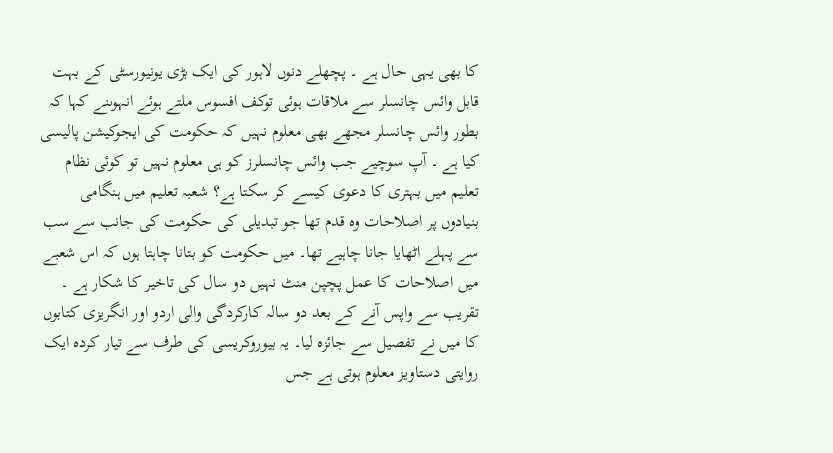کا بھی یہی حال ہے ۔ پچھلے دنوں لاہور کی ایک بڑی یونیورسٹی کے بہت قابل وائس چانسلر سے ملاقات ہوئی توکف افسوس ملتے ہوئے انہوںنے کہا کہ بطور وائس چانسلر مجھے بھی معلوم نہیں کہ حکومت کی ایجوکیشن پالیسی کیا ہے ۔ آپ سوچیے جب وائس چانسلرز کو ہی معلوم نہیں تو کوئی نظام تعلیم میں بہتری کا دعوی کیسے کر سکتا ہے؟ شعبہ تعلیم میں ہنگامی بنیادوں پر اصلاحات وہ قدم تھا جو تبدیلی کی حکومت کی جانب سے سب سے پہلے اٹھایا جانا چاہیے تھا۔ میں حکومت کو بتانا چاہتا ہوں کہ اس شعبے میں اصلاحات کا عمل پچپن منٹ نہیں دو سال کی تاخیر کا شکار ہے ۔ تقریب سے واپس آنے کے بعد دو سالہ کارکردگی والی اردو اور انگریزی کتابوں کا میں نے تفصیل سے جائزہ لیا۔ یہ بیوروکریسی کی طرف سے تیار کردہ ایک روایتی دستاویز معلوم ہوتی ہے جس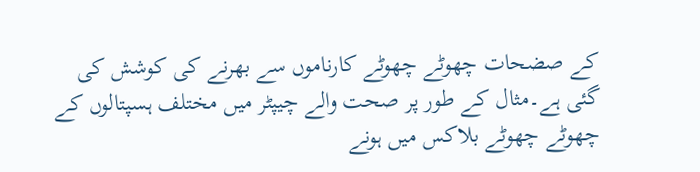کے صضحات چھوٹے چھوٹے کارناموں سے بھرنے کی کوشش کی گئی ہے۔مثال کے طور پر صحت والے چیپٹر میں مختلف ہسپتالوں کے چھوٹے چھوٹے بلاکس میں ہونے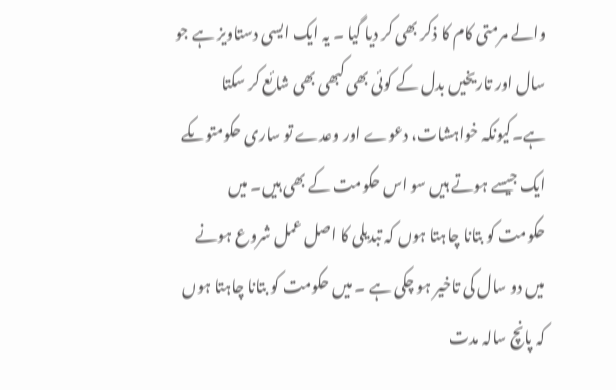والے مرمتی کام کا ذکر بھی کر دیا گیا ۔ یہ ایک ایسی دستاویز ہے جو سال اور تاریخیں بدل کے کوئی بھی کبھی بھی شائع کر سکتا ہے۔کیونکہ خواہشات، دعوے اور وعدے تو ساری حکومتوںکے ایک جیسے ہوتے ہیں سو اس حکومت کے بھی ہیں۔ میں حکومت کو بتانا چاہتا ہوں کہ تبدیلی کا اصل عمل شروع ہونے میں دو سال کی تاخیر ہو چکی ہے ۔ میں حکومت کو بتانا چاہتا ہوں کہ پانچ سالہ مدت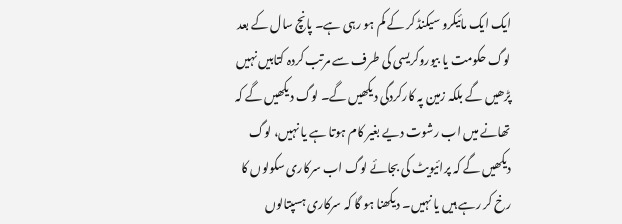ایک ایک مائیکرو سیکنڈ کر کے کم ہو رہی ہے۔ پانچ سال کے بعد لوگ حکومت یا بیوروکریسی کی طرف سے مرتب کردہ کتابیں نہیں پڑھیں گے بلکہ زمین پہ کارکردگی دیکھیں گے۔ لوگ دیکھیں گے کہ تھانے میں اب رشوت دیے بغیر کام ہوتا ہے یا نہیں، لوگ دیکھیں گے کہ پرائیویٹ کی بجائے لوگ اب سرکاری سکولوں کا رخ کر رہے ہیں یا نہیں۔ دیکھنا ہو گا کہ سرکاری ہسپتالوں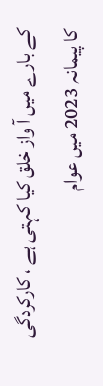کے بارے میں آ واز خلق کیا کہتی ہے ، کارکردگی کا پیمانہ 2023 میں عوام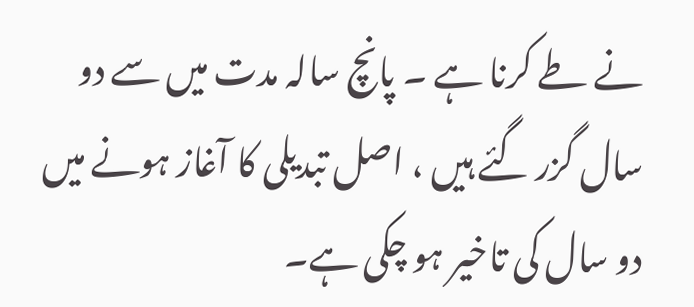نے طے کرنا ہے ۔ پانچ سالہ مدت میں سے دو سال گزر گئے ہیں ، اصل تبدیلی کا آغاز ہونے میں دو سال کی تاخیر ہو چکی ہے۔